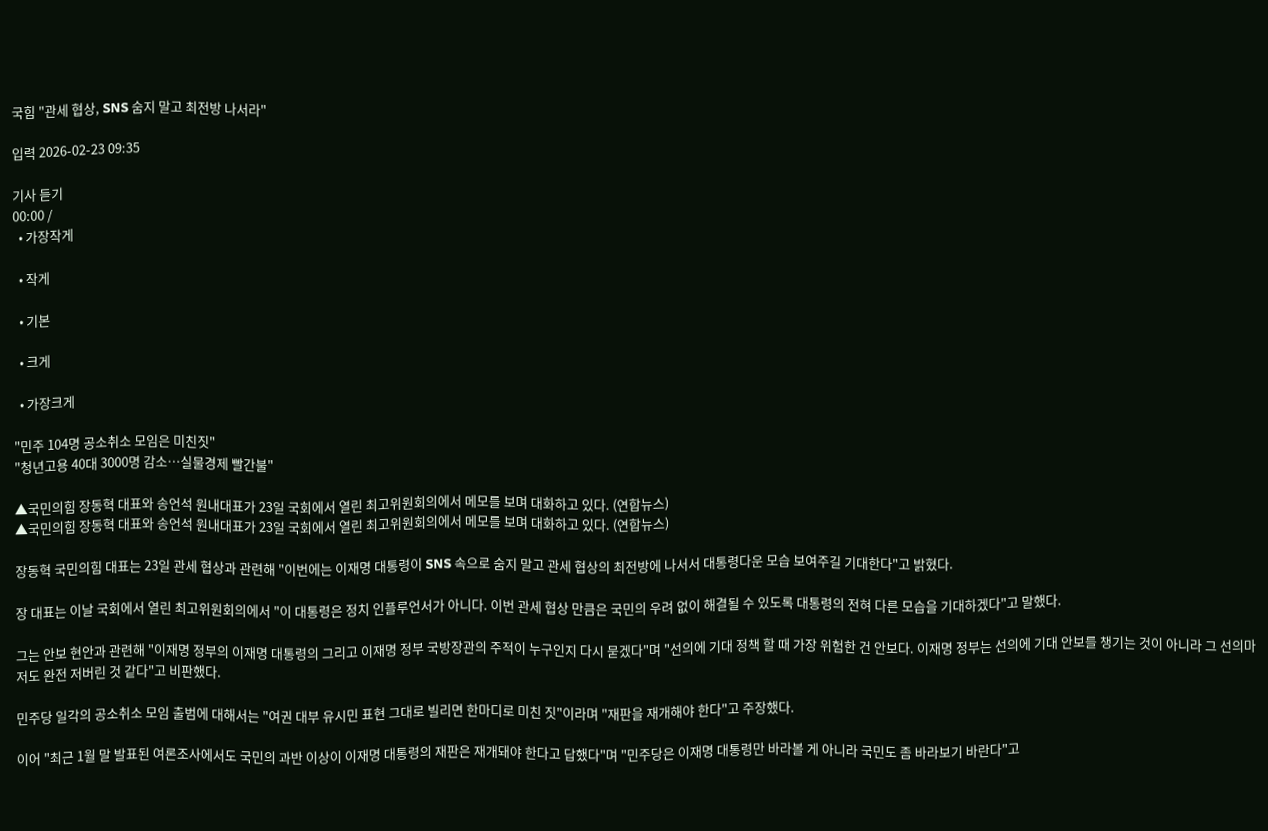국힘 "관세 협상, SNS 숨지 말고 최전방 나서라"

입력 2026-02-23 09:35

기사 듣기
00:00 /
  • 가장작게

  • 작게

  • 기본

  • 크게

  • 가장크게

"민주 104명 공소취소 모임은 미친짓"
"청년고용 40대 3000명 감소…실물경제 빨간불"

▲국민의힘 장동혁 대표와 송언석 원내대표가 23일 국회에서 열린 최고위원회의에서 메모를 보며 대화하고 있다. (연합뉴스)
▲국민의힘 장동혁 대표와 송언석 원내대표가 23일 국회에서 열린 최고위원회의에서 메모를 보며 대화하고 있다. (연합뉴스)

장동혁 국민의힘 대표는 23일 관세 협상과 관련해 "이번에는 이재명 대통령이 SNS 속으로 숨지 말고 관세 협상의 최전방에 나서서 대통령다운 모습 보여주길 기대한다"고 밝혔다.

장 대표는 이날 국회에서 열린 최고위원회의에서 "이 대통령은 정치 인플루언서가 아니다. 이번 관세 협상 만큼은 국민의 우려 없이 해결될 수 있도록 대통령의 전혀 다른 모습을 기대하겠다"고 말했다.

그는 안보 현안과 관련해 "이재명 정부의 이재명 대통령의 그리고 이재명 정부 국방장관의 주적이 누구인지 다시 묻겠다"며 "선의에 기대 정책 할 때 가장 위험한 건 안보다. 이재명 정부는 선의에 기대 안보를 챙기는 것이 아니라 그 선의마저도 완전 저버린 것 같다"고 비판했다.

민주당 일각의 공소취소 모임 출범에 대해서는 "여권 대부 유시민 표현 그대로 빌리면 한마디로 미친 짓"이라며 "재판을 재개해야 한다"고 주장했다.

이어 "최근 1월 말 발표된 여론조사에서도 국민의 과반 이상이 이재명 대통령의 재판은 재개돼야 한다고 답했다"며 "민주당은 이재명 대통령만 바라볼 게 아니라 국민도 좀 바라보기 바란다"고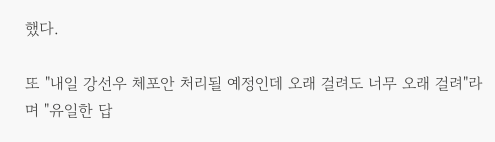했다.

또 "내일 강선우 체포안 처리될 예정인데 오래 걸려도 너무 오래 걸려"라며 "유일한 답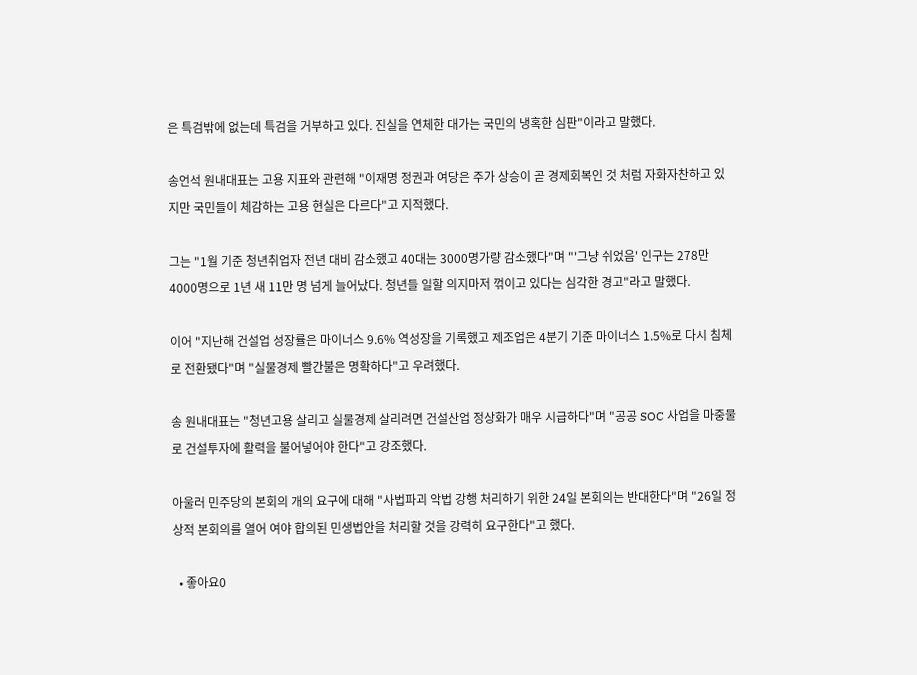은 특검밖에 없는데 특검을 거부하고 있다. 진실을 연체한 대가는 국민의 냉혹한 심판"이라고 말했다.

송언석 원내대표는 고용 지표와 관련해 "이재명 정권과 여당은 주가 상승이 곧 경제회복인 것 처럼 자화자찬하고 있지만 국민들이 체감하는 고용 현실은 다르다"고 지적했다.

그는 "1월 기준 청년취업자 전년 대비 감소했고 40대는 3000명가량 감소했다"며 "'그냥 쉬었음' 인구는 278만4000명으로 1년 새 11만 명 넘게 늘어났다. 청년들 일할 의지마저 꺾이고 있다는 심각한 경고"라고 말했다.

이어 "지난해 건설업 성장률은 마이너스 9.6% 역성장을 기록했고 제조업은 4분기 기준 마이너스 1.5%로 다시 침체로 전환됐다"며 "실물경제 빨간불은 명확하다"고 우려했다.

송 원내대표는 "청년고용 살리고 실물경제 살리려면 건설산업 정상화가 매우 시급하다"며 "공공 SOC 사업을 마중물로 건설투자에 활력을 불어넣어야 한다"고 강조했다.

아울러 민주당의 본회의 개의 요구에 대해 "사법파괴 악법 강행 처리하기 위한 24일 본회의는 반대한다"며 "26일 정상적 본회의를 열어 여야 합의된 민생법안을 처리할 것을 강력히 요구한다"고 했다.

  • 좋아요0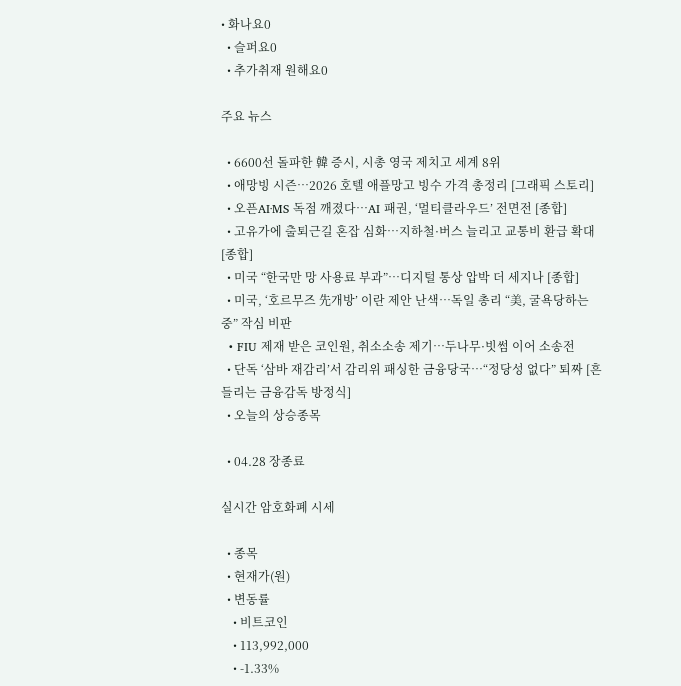• 화나요0
  • 슬퍼요0
  • 추가취재 원해요0

주요 뉴스

  • 6600선 돌파한 韓 증시, 시총 영국 제치고 세계 8위
  • 애망빙 시즌…2026 호텔 애플망고 빙수 가격 총정리 [그래픽 스토리]
  • 오픈AI·MS 독점 깨졌다…AI 패권, ‘멀티클라우드’ 전면전 [종합]
  • 고유가에 출퇴근길 혼잡 심화…지하철·버스 늘리고 교통비 환급 확대 [종합]
  • 미국 “한국만 망 사용료 부과”⋯디지털 통상 압박 더 세지나 [종합]
  • 미국, ‘호르무즈 先개방’ 이란 제안 난색…독일 총리 “美, 굴욕당하는 중” 작심 비판
  • FIU 제재 받은 코인원, 취소소송 제기…두나무·빗썸 이어 소송전
  • 단독 ‘삼바 재감리’서 감리위 패싱한 금융당국⋯“정당성 없다” 퇴짜 [흔들리는 금융감독 방정식]
  • 오늘의 상승종목

  • 04.28 장종료

실시간 암호화폐 시세

  • 종목
  • 현재가(원)
  • 변동률
    • 비트코인
    • 113,992,000
    • -1.33%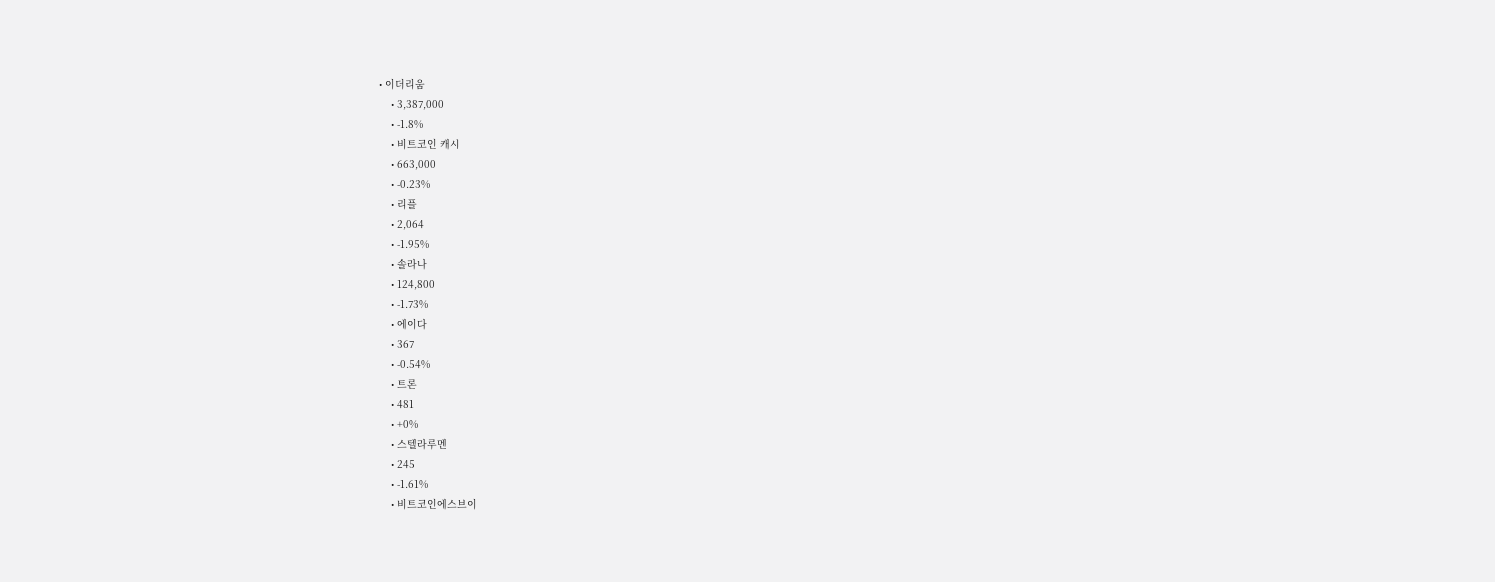• 이더리움
    • 3,387,000
    • -1.8%
    • 비트코인 캐시
    • 663,000
    • -0.23%
    • 리플
    • 2,064
    • -1.95%
    • 솔라나
    • 124,800
    • -1.73%
    • 에이다
    • 367
    • -0.54%
    • 트론
    • 481
    • +0%
    • 스텔라루멘
    • 245
    • -1.61%
    • 비트코인에스브이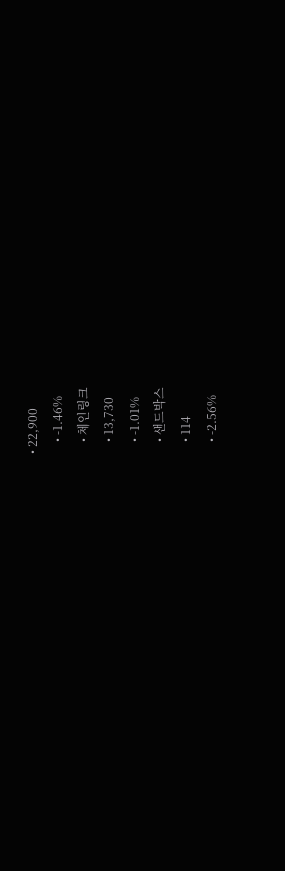• 22,900
    • -1.46%
    • 체인링크
    • 13,730
    • -1.01%
    • 샌드박스
    • 114
    • -2.56%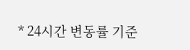* 24시간 변동률 기준